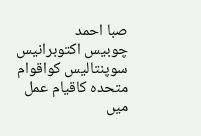صبا احمد
چوبیس اکتوبرانیس سوپنتالیس کواقوام متحدہ کاقیام عمل میں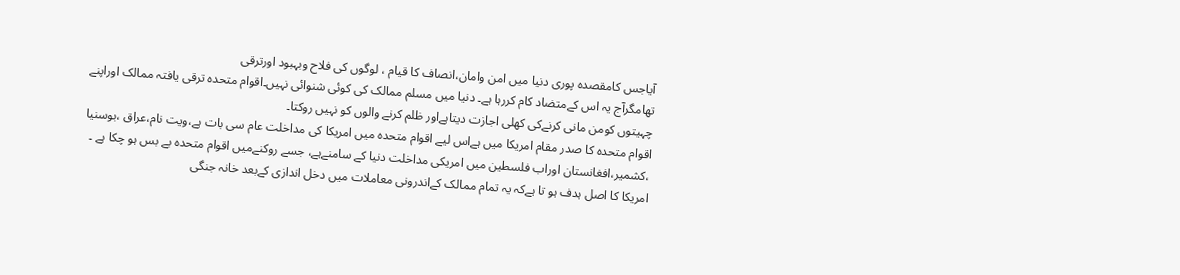آیاجس کامقصدہ پوری دنیا میں امن وامان،انصاف کا قیام ، لوگوں کی فلاح وبہبود اورترقی
تھامگرآج یہ اس کےمتضاد کام کررہا ہے۔ دنیا میں مسلم ممالک کی کوئی شنوائی نہیں۔اقوام متحدہ ترقی یافتہ ممالک اوراپنے چہیتوں کومن مانی کرنےکی کھلی اجازت دیتاہےاور ظلم کرنے والوں کو نہیں روکتا۔
اقوام متحدہ کا صدر مقام امریکا میں ہےاس لیے اقوام متحدہ میں امریکا کی مداخلت عام سی بات ہے،ویت نام،عراق ،بوسنیا ،کشمیر،افغانستان اوراب فلسطین میں امریکی مداخلت دنیا کے سامنےہے، جسے روکنےمیں اقوام متحدہ بے بس ہو چکا ہے ۔
امریکا کا اصل ہدف ہو تا ہےکہ یہ تمام ممالک کےاندرونی معاملات میں دخل اندازی کےبعد خانہ جنگی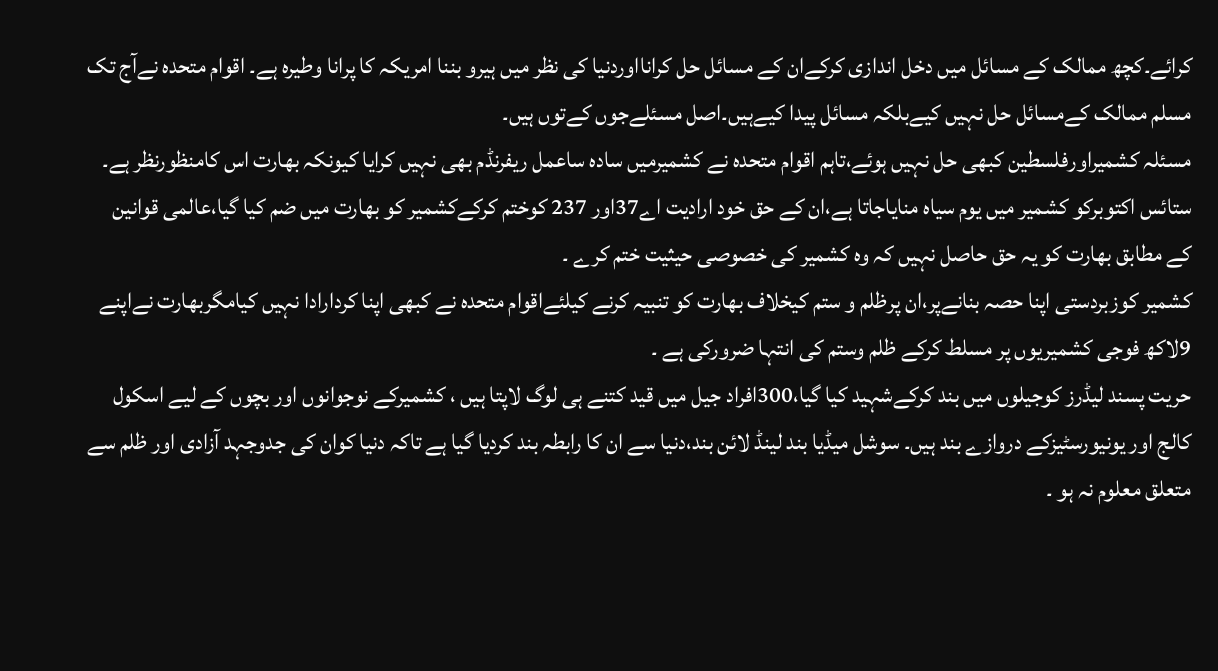کرائے۔کچھ ممالک کے مسائل میں دخل اندازی کرکےان کے مسائل حل کرانااوردنیا کی نظر میں ہیرو بننا امریکہ کا پرانا وطیرہ ہے۔ اقوام متحدہ نےآج تک مسلم ممالک کےمسائل حل نہیں کیےبلکہ مسائل پیدا کیےہیں۔اصل مسئلےجوں کےتوں ہیں۔
مسئلہ کشمیراورفلسطین کبھی حل نہیں ہوئے،تاہم اقوام متحدہ نے کشمیرمیں سادہ ساعمل ریفرنڈم بھی نہیں کرایا کیونکہ بھارت اس کامنظورنظر ہے۔ ستائس اکتوبرکو کشمیر میں یوم سیاہ منایاجاتا ہے،ان کے حق خود ارادیت اے37اور 237 کوختم کرکےکشمیر کو بھارت میں ضم کیا گیا،عالمی قوانین کے مطابق بھارت کو یہ حق حاصل نہیں کہ وہ کشمیر کی خصوصی حیثیت ختم کرے ۔
کشمیر کوزبردستی اپنا حصہ بنانےپر،ان پرظلم و ستم کیخلاف بھارت کو تنبیہ کرنے کیلئےاقوام متحدہ نے کبھی اپنا کردارادا نہیں کیامگربھارت نےاپنے 9لاکھ فوجی کشمیریوں پر مسلط کرکے ظلم وستم کی انتہا ضرورکی ہے ۔
حریت پسند لیڈرز کوجیلوں میں بند کرکےشہید کیا گیا،300افراد جیل میں قید کتنے ہی لوگ لاپتا ہیں ، کشمیرکے نوجوانوں اور بچوں کے لیے اسکول کالج اور یونیورسٹیزکے دروازے بند ہیں۔ سوشل میڈیا بند لینڈ لائن بند،دنیا سے ان کا رابطہ بند کردیا گیا ہے تاکہ دنیا کوان کی جدوجہد آزادی اور ظلم سے متعلق معلوم نہ ہو ۔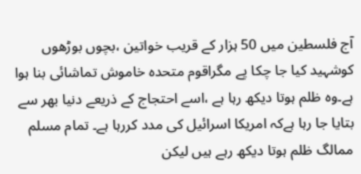آج فلسطین میں 50 ہزار کے قریب خواتین ،بچوں بوڑھوں کوشہید کیا جا چکا پے مگراقوم متحدہ خاموش تماشائی بنا ہوا ہے۔وہ ظلم ہوتا دیکھ رہا ہے ،اسے احتجاج کے ذریعے دنیا بھر سے بتایا جا رہا ہےکہ امریکا اسرائیل کی مدد کررہا ہے۔ تمام مسلم ممالگ ظلم ہوتا دیکھ رہے ہیں لیکن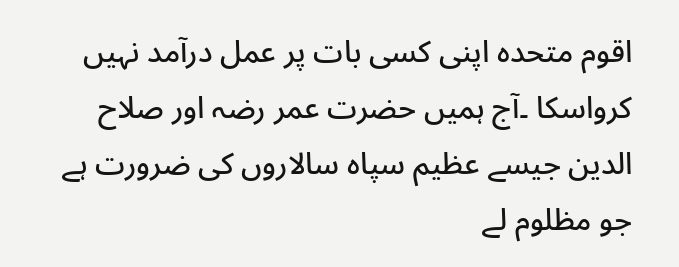اقوم متحدہ اپنی کسی بات پر عمل درآمد نہیں کرواسکا ۔آج ہمیں حضرت عمر رضہ اور صلاح الدین جیسے عظیم سپاہ سالاروں کی ضرورت ہے جو مظلوم لے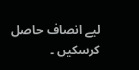لیے انصاف حاصل کرسکیں ۔